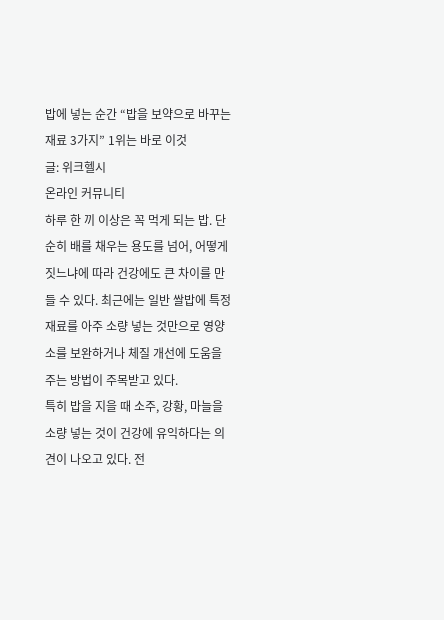밥에 넣는 순간 “밥을 보약으로 바꾸는 재료 3가지” 1위는 바로 이것
글: 위크헬시
온라인 커뮤니티
하루 한 끼 이상은 꼭 먹게 되는 밥. 단순히 배를 채우는 용도를 넘어, 어떻게 짓느냐에 따라 건강에도 큰 차이를 만들 수 있다. 최근에는 일반 쌀밥에 특정 재료를 아주 소량 넣는 것만으로 영양소를 보완하거나 체질 개선에 도움을 주는 방법이 주목받고 있다.
특히 밥을 지을 때 소주, 강황, 마늘을 소량 넣는 것이 건강에 유익하다는 의견이 나오고 있다. 전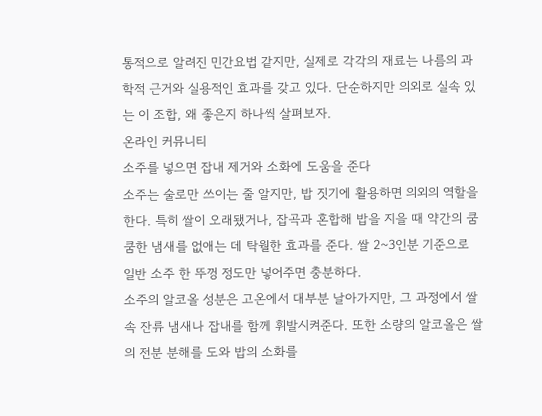통적으로 알려진 민간요법 같지만, 실제로 각각의 재료는 나름의 과학적 근거와 실용적인 효과를 갖고 있다. 단순하지만 의외로 실속 있는 이 조합, 왜 좋은지 하나씩 살펴보자.
온라인 커뮤니티
소주를 넣으면 잡내 제거와 소화에 도움을 준다
소주는 술로만 쓰이는 줄 알지만, 밥 짓기에 활용하면 의외의 역할을 한다. 특히 쌀이 오래됐거나, 잡곡과 혼합해 밥을 지을 때 약간의 쿰쿰한 냄새를 없애는 데 탁월한 효과를 준다. 쌀 2~3인분 기준으로 일반 소주 한 뚜껑 정도만 넣어주면 충분하다.
소주의 알코올 성분은 고온에서 대부분 날아가지만, 그 과정에서 쌀 속 잔류 냄새나 잡내를 함께 휘발시켜준다. 또한 소량의 알코올은 쌀의 전분 분해를 도와 밥의 소화를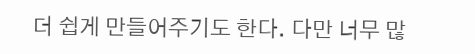더 쉽게 만들어주기도 한다. 다만 너무 많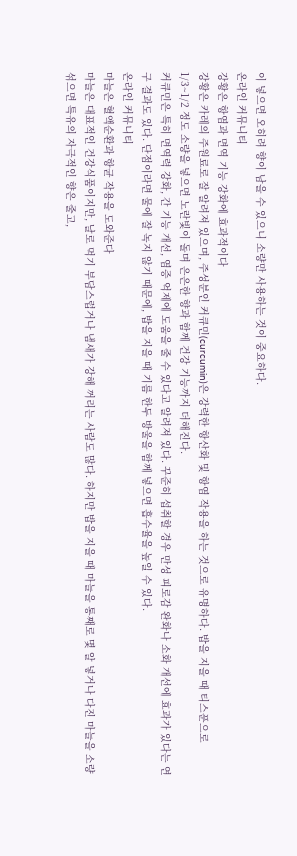이 넣으면 오히려 향이 남을 수 있으니 소량만 사용하는 것이 중요하다.
온라인 커뮤니티
강황은 항염과 면역 기능 강화에 효과적이다
강황은 카레의 주원료로 잘 알려져 있으며, 주성분인 커큐민(curcumin)은 강력한 항산화 및 항염 작용을 하는 것으로 유명하다. 밥을 지을 때 티스푼으로 1/3~1/2 정도 소량을 넣으면 노란빛이 돌며 은은한 향과 함께 건강 기능까지 더해진다.
커큐민은 특히 면역력 강화, 간 기능 개선, 염증 억제에 도움을 줄 수 있다고 알려져 있다. 꾸준히 섭취할 경우 만성 피로감 완화나 소화 개선에 효과가 있다는 연구 결과도 있다. 단점이라면 물에 잘 녹지 않기 때문에, 밥을 지을 때 기름 한두 방울을 함께 넣으면 흡수율을 높일 수 있다.
온라인 커뮤니티
마늘은 혈액순환과 항균 작용을 도와준다
마늘은 대표적인 건강식품이지만, 날로 먹기 부담스럽거나 냄새가 강해 꺼리는 사람도 많다. 하지만 밥을 지을 때 마늘을 통째로 몇 알 넣거나 다진 마늘을 소량 섞으면 특유의 자극적인 향은 줄고,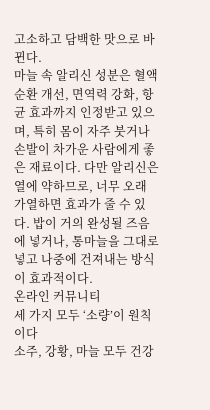고소하고 담백한 맛으로 바뀐다.
마늘 속 알리신 성분은 혈액순환 개선, 면역력 강화, 항균 효과까지 인정받고 있으며, 특히 몸이 자주 붓거나 손발이 차가운 사람에게 좋은 재료이다. 다만 알리신은 열에 약하므로, 너무 오래 가열하면 효과가 줄 수 있다. 밥이 거의 완성될 즈음에 넣거나, 통마늘을 그대로 넣고 나중에 건져내는 방식이 효과적이다.
온라인 커뮤니티
세 가지 모두 ‘소량’이 원칙이다
소주, 강황, 마늘 모두 건강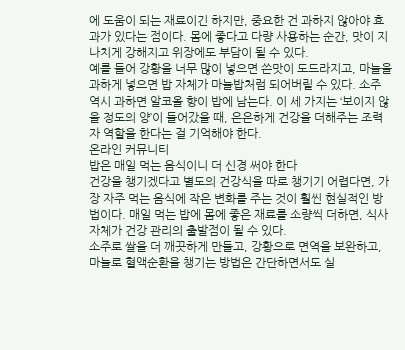에 도움이 되는 재료이긴 하지만, 중요한 건 과하지 않아야 효과가 있다는 점이다. 몸에 좋다고 다량 사용하는 순간, 맛이 지나치게 강해지고 위장에도 부담이 될 수 있다.
예를 들어 강황을 너무 많이 넣으면 쓴맛이 도드라지고, 마늘을 과하게 넣으면 밥 자체가 마늘밥처럼 되어버릴 수 있다. 소주 역시 과하면 알코올 향이 밥에 남는다. 이 세 가지는 ‘보이지 않을 정도의 양’이 들어갔을 때, 은은하게 건강을 더해주는 조력자 역할을 한다는 걸 기억해야 한다.
온라인 커뮤니티
밥은 매일 먹는 음식이니 더 신경 써야 한다
건강을 챙기겠다고 별도의 건강식을 따로 챙기기 어렵다면, 가장 자주 먹는 음식에 작은 변화를 주는 것이 훨씬 현실적인 방법이다. 매일 먹는 밥에 몸에 좋은 재료를 소량씩 더하면, 식사 자체가 건강 관리의 출발점이 될 수 있다.
소주로 쌀을 더 깨끗하게 만들고, 강황으로 면역을 보완하고, 마늘로 혈액순환을 챙기는 방법은 간단하면서도 실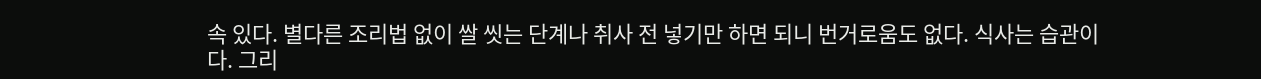속 있다. 별다른 조리법 없이 쌀 씻는 단계나 취사 전 넣기만 하면 되니 번거로움도 없다. 식사는 습관이다. 그리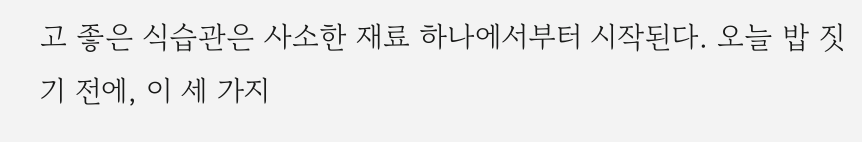고 좋은 식습관은 사소한 재료 하나에서부터 시작된다. 오늘 밥 짓기 전에, 이 세 가지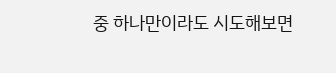중 하나만이라도 시도해보면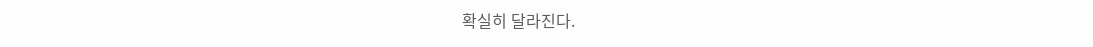확실히 달라진다.